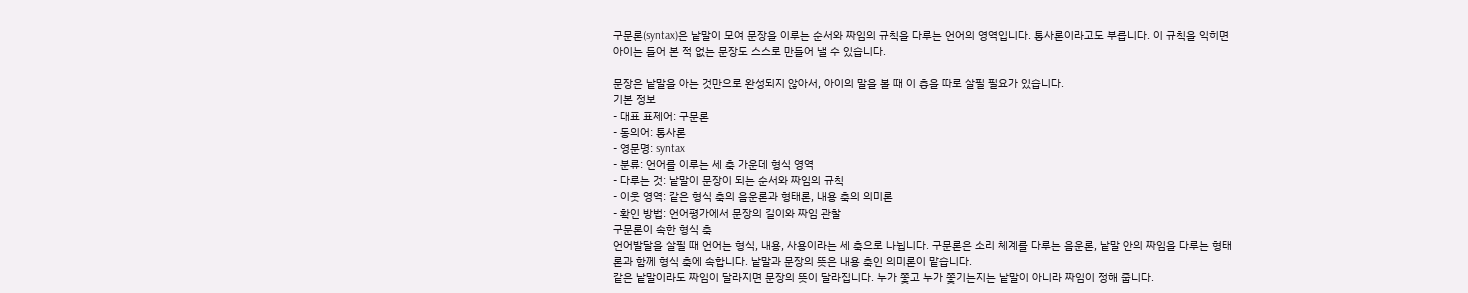구문론(syntax)은 낱말이 모여 문장을 이루는 순서와 짜임의 규칙을 다루는 언어의 영역입니다. 통사론이라고도 부릅니다. 이 규칙을 익히면 아이는 들어 본 적 없는 문장도 스스로 만들어 낼 수 있습니다.

문장은 낱말을 아는 것만으로 완성되지 않아서, 아이의 말을 볼 때 이 층을 따로 살필 필요가 있습니다.
기본 정보
- 대표 표제어: 구문론
- 동의어: 통사론
- 영문명: syntax
- 분류: 언어를 이루는 세 축 가운데 형식 영역
- 다루는 것: 낱말이 문장이 되는 순서와 짜임의 규칙
- 이웃 영역: 같은 형식 축의 음운론과 형태론, 내용 축의 의미론
- 확인 방법: 언어평가에서 문장의 길이와 짜임 관찰
구문론이 속한 형식 축
언어발달을 살필 때 언어는 형식, 내용, 사용이라는 세 축으로 나뉩니다. 구문론은 소리 체계를 다루는 음운론, 낱말 안의 짜임을 다루는 형태론과 함께 형식 축에 속합니다. 낱말과 문장의 뜻은 내용 축인 의미론이 맡습니다.
같은 낱말이라도 짜임이 달라지면 문장의 뜻이 달라집니다. 누가 쫓고 누가 쫓기는지는 낱말이 아니라 짜임이 정해 줍니다.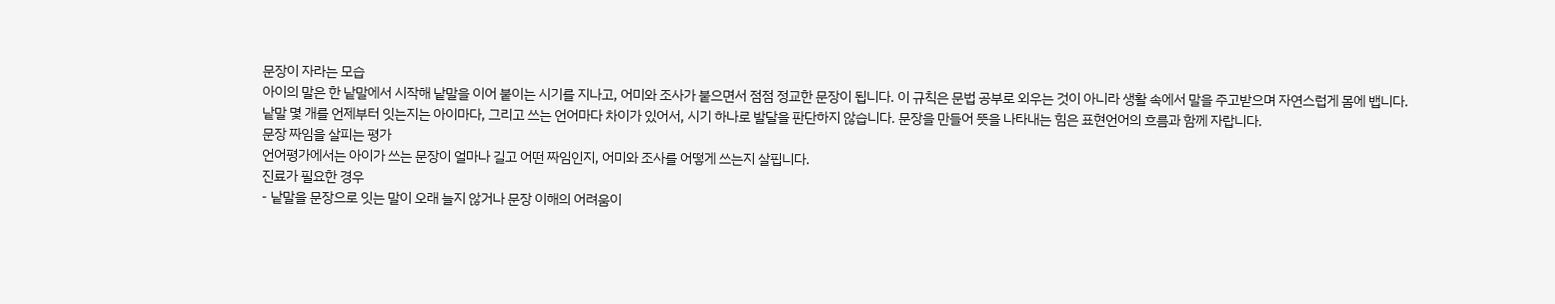문장이 자라는 모습
아이의 말은 한 낱말에서 시작해 낱말을 이어 붙이는 시기를 지나고, 어미와 조사가 붙으면서 점점 정교한 문장이 됩니다. 이 규칙은 문법 공부로 외우는 것이 아니라 생활 속에서 말을 주고받으며 자연스럽게 몸에 뱁니다.
낱말 몇 개를 언제부터 잇는지는 아이마다, 그리고 쓰는 언어마다 차이가 있어서, 시기 하나로 발달을 판단하지 않습니다. 문장을 만들어 뜻을 나타내는 힘은 표현언어의 흐름과 함께 자랍니다.
문장 짜임을 살피는 평가
언어평가에서는 아이가 쓰는 문장이 얼마나 길고 어떤 짜임인지, 어미와 조사를 어떻게 쓰는지 살핍니다.
진료가 필요한 경우
- 낱말을 문장으로 잇는 말이 오래 늘지 않거나 문장 이해의 어려움이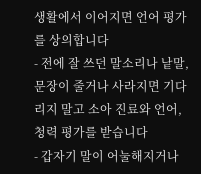생활에서 이어지면 언어 평가를 상의합니다
- 전에 잘 쓰던 말소리나 낱말, 문장이 줄거나 사라지면 기다리지 말고 소아 진료와 언어, 청력 평가를 받습니다
- 갑자기 말이 어눌해지거나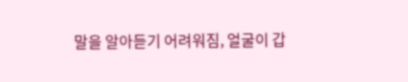말을 알아듣기 어려워짐, 얼굴이 갑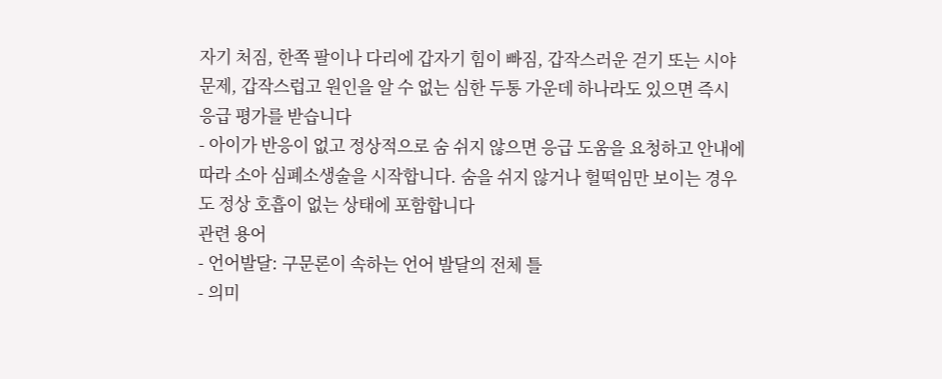자기 처짐, 한쪽 팔이나 다리에 갑자기 힘이 빠짐, 갑작스러운 걷기 또는 시야 문제, 갑작스럽고 원인을 알 수 없는 심한 두통 가운데 하나라도 있으면 즉시 응급 평가를 받습니다
- 아이가 반응이 없고 정상적으로 숨 쉬지 않으면 응급 도움을 요청하고 안내에 따라 소아 심폐소생술을 시작합니다. 숨을 쉬지 않거나 헐떡임만 보이는 경우도 정상 호흡이 없는 상태에 포함합니다
관련 용어
- 언어발달: 구문론이 속하는 언어 발달의 전체 틀
- 의미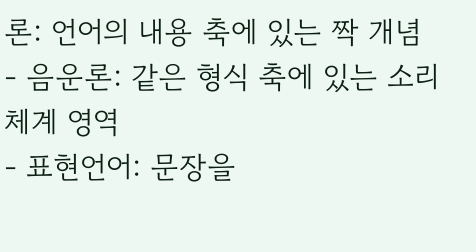론: 언어의 내용 축에 있는 짝 개념
- 음운론: 같은 형식 축에 있는 소리 체계 영역
- 표현언어: 문장을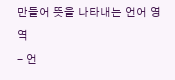만들어 뜻을 나타내는 언어 영역
- 언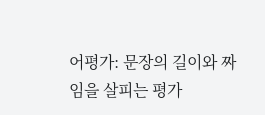어평가: 문장의 길이와 짜임을 살피는 평가